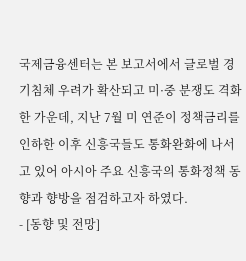국제금융센터는 본 보고서에서 글로벌 경기침체 우려가 확산되고 미·중 분쟁도 격화한 가운데, 지난 7월 미 연준이 정책금리를 인하한 이후 신흥국들도 통화완화에 나서고 있어 아시아 주요 신흥국의 통화정책 동향과 향방을 점검하고자 하였다.
- [동향 및 전망]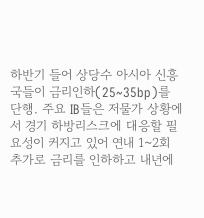하반기 들어 상당수 아시아 신흥국들이 금리인하(25~35bp)를 단행. 주요 IB들은 저물가 상황에서 경기 하방리스크에 대응할 필요성이 커지고 있어 연내 1~2회 추가로 금리를 인하하고 내년에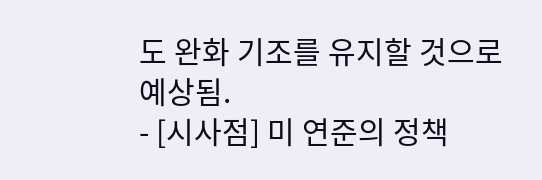도 완화 기조를 유지할 것으로 예상됨.
- [시사점] 미 연준의 정책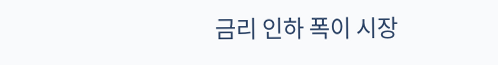금리 인하 폭이 시장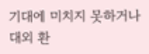기대에 미치지 못하거나 대외 환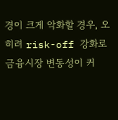경이 크게 악화할 경우, 오히려 risk-off 강화로 금융시장 변동성이 커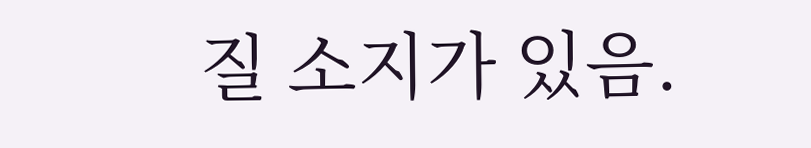질 소지가 있음.